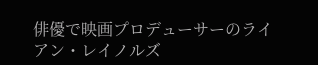俳優で映画プロデューサーのライアン・レイノルズ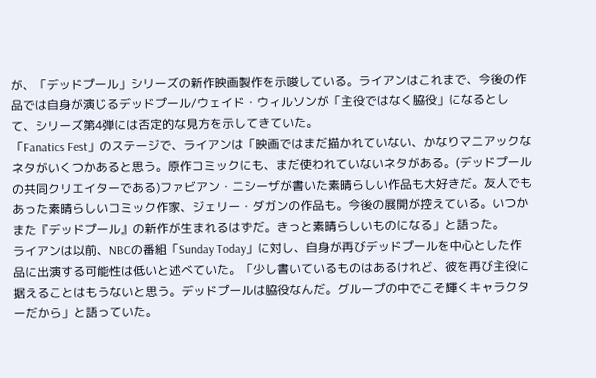が、「デッドプール」シリーズの新作映画製作を示唆している。ライアンはこれまで、今後の作品では自身が演じるデッドプール/ウェイド・ウィルソンが「主役ではなく脇役」になるとして、シリーズ第4弾には否定的な見方を示してきていた。
「Fanatics Fest」のステージで、ライアンは「映画ではまだ描かれていない、かなりマニアックなネタがいくつかあると思う。原作コミックにも、まだ使われていないネタがある。(デッドプールの共同クリエイターである)ファビアン・ニシーザが書いた素晴らしい作品も大好きだ。友人でもあった素晴らしいコミック作家、ジェリー・ダガンの作品も。今後の展開が控えている。いつかまた『デッドプール』の新作が生まれるはずだ。きっと素晴らしいものになる」と語った。
ライアンは以前、NBCの番組「Sunday Today」に対し、自身が再びデッドプールを中心とした作品に出演する可能性は低いと述べていた。「少し書いているものはあるけれど、彼を再び主役に据えることはもうないと思う。デッドプールは脇役なんだ。グループの中でこそ輝くキャラクターだから」と語っていた。